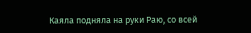Каяла подняла на руки Раю, со всей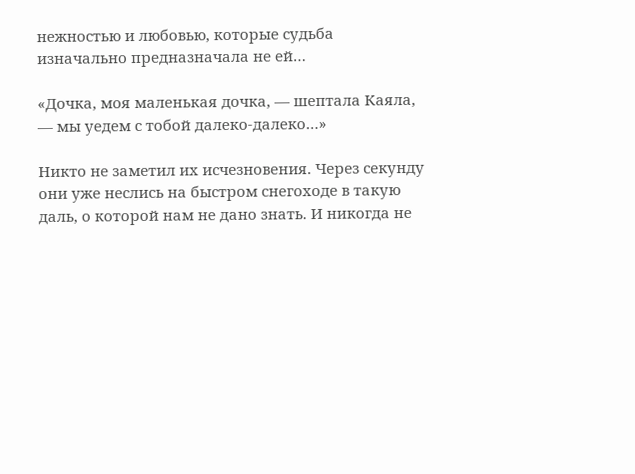нежностью и любовью, которые судьба изначально предназначала не ей…

«Дочка, моя маленькая дочка, — шептала Каяла, — мы уедем с тобой далеко-далеко…»

Никто не заметил их исчезновения. Через секунду они уже неслись на быстром снегоходе в такую даль, о которой нам не дано знать. И никогда не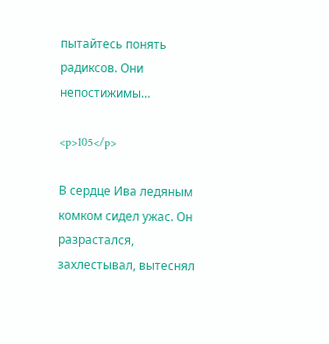пытайтесь понять радиксов. Они непостижимы…

<p>105</p>

В сердце Ива ледяным комком сидел ужас. Он разрастался, захлестывал, вытеснял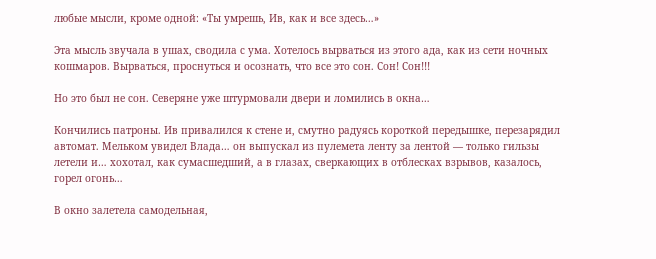любые мысли, кроме одной: «Ты умрешь, Ив, как и все здесь…»

Эта мысль звучала в ушах, сводила с ума. Хотелось вырваться из этого ада, как из сети ночных кошмаров. Вырваться, проснуться и осознать, что все это сон. Сон! Сон!!!

Но это был не сон. Северяне уже штурмовали двери и ломились в окна…

Кончились патроны. Ив привалился к стене и, смутно радуясь короткой передышке, перезарядил автомат. Мельком увидел Влада… он выпускал из пулемета ленту за лентой — только гильзы летели и… хохотал, как сумасшедший, а в глазах, сверкающих в отблесках взрывов, казалось, горел огонь…

В окно залетела самодельная,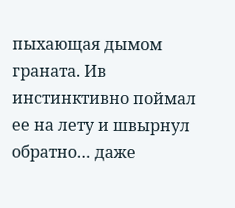пыхающая дымом граната. Ив инстинктивно поймал ее на лету и швырнул обратно… даже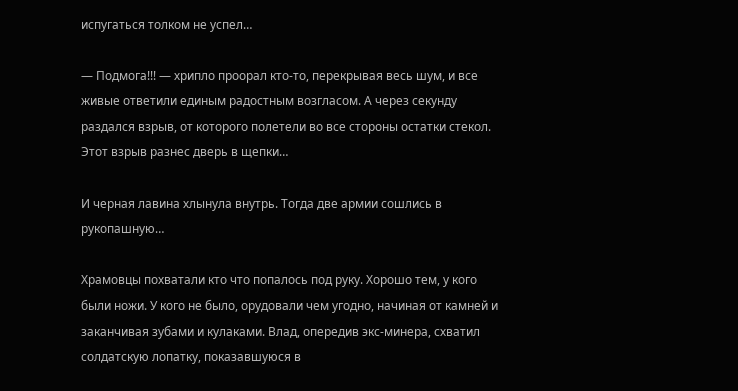испугаться толком не успел…

— Подмога!!! — хрипло проорал кто-то, перекрывая весь шум, и все живые ответили единым радостным возгласом. А через секунду раздался взрыв, от которого полетели во все стороны остатки стекол. Этот взрыв разнес дверь в щепки…

И черная лавина хлынула внутрь. Тогда две армии сошлись в рукопашную…

Храмовцы похватали кто что попалось под руку. Хорошо тем, у кого были ножи. У кого не было, орудовали чем угодно, начиная от камней и заканчивая зубами и кулаками. Влад, опередив экс-минера, схватил солдатскую лопатку, показавшуюся в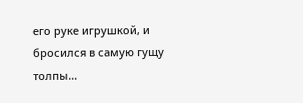его руке игрушкой, и бросился в самую гущу толпы…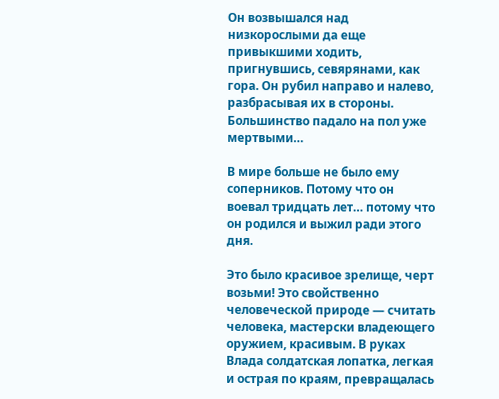Он возвышался над низкорослыми да еще привыкшими ходить, пригнувшись, севярянами, как гора. Он рубил направо и налево, разбрасывая их в стороны. Большинство падало на пол уже мертвыми…

В мире больше не было ему соперников. Потому что он воевал тридцать лет… потому что он родился и выжил ради этого дня.

Это было красивое зрелище, черт возьми! Это свойственно человеческой природе — считать человека, мастерски владеющего оружием, красивым. В руках Влада солдатская лопатка, легкая и острая по краям, превращалась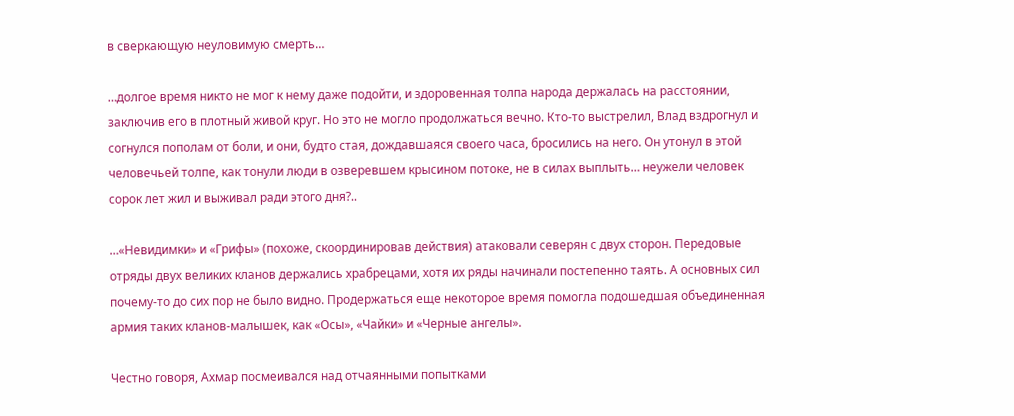в сверкающую неуловимую смерть…

…долгое время никто не мог к нему даже подойти, и здоровенная толпа народа держалась на расстоянии, заключив его в плотный живой круг. Но это не могло продолжаться вечно. Кто-то выстрелил, Влад вздрогнул и согнулся пополам от боли, и они, будто стая, дождавшаяся своего часа, бросились на него. Он утонул в этой человечьей толпе, как тонули люди в озверевшем крысином потоке, не в силах выплыть… неужели человек сорок лет жил и выживал ради этого дня?..

…«Невидимки» и «Грифы» (похоже, скоординировав действия) атаковали северян с двух сторон. Передовые отряды двух великих кланов держались храбрецами, хотя их ряды начинали постепенно таять. А основных сил почему-то до сих пор не было видно. Продержаться еще некоторое время помогла подошедшая объединенная армия таких кланов-малышек, как «Осы», «Чайки» и «Черные ангелы».

Честно говоря, Ахмар посмеивался над отчаянными попытками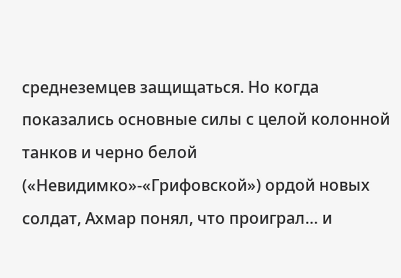среднеземцев защищаться. Но когда показались основные силы с целой колонной танков и черно белой («Невидимко»-«Грифовской») ордой новых солдат, Ахмар понял, что проиграл… и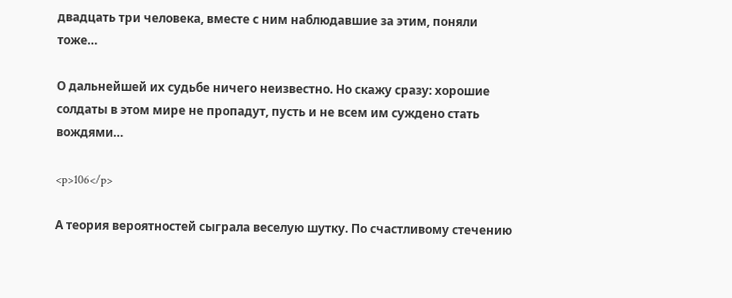двадцать три человека, вместе с ним наблюдавшие за этим, поняли тоже…

О дальнейшей их судьбе ничего неизвестно. Но скажу сразу: хорошие солдаты в этом мире не пропадут, пусть и не всем им суждено стать вождями…

<p>106</p>

А теория вероятностей сыграла веселую шутку. По счастливому стечению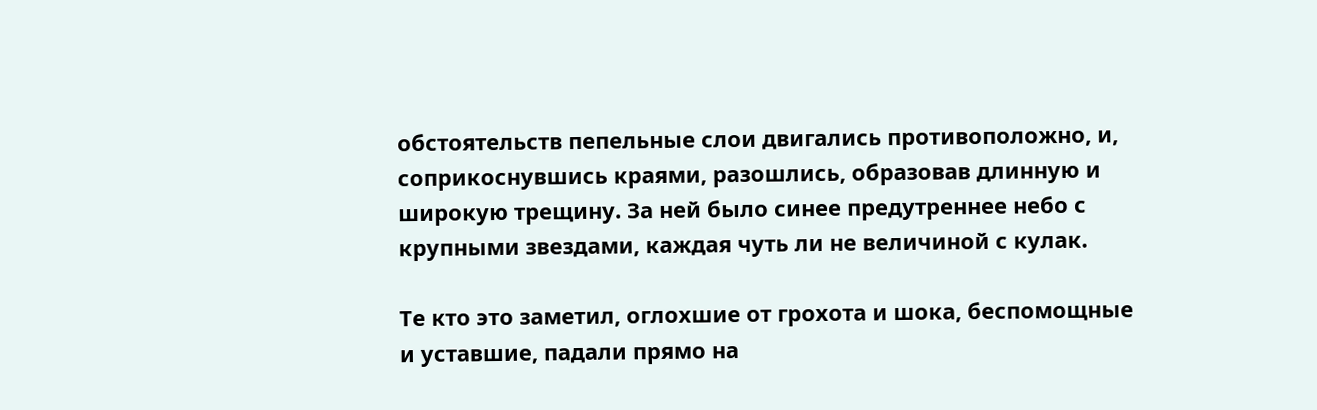обстоятельств пепельные слои двигались противоположно, и, соприкоснувшись краями, разошлись, образовав длинную и широкую трещину. За ней было синее предутреннее небо с крупными звездами, каждая чуть ли не величиной с кулак.

Те кто это заметил, оглохшие от грохота и шока, беспомощные и уставшие, падали прямо на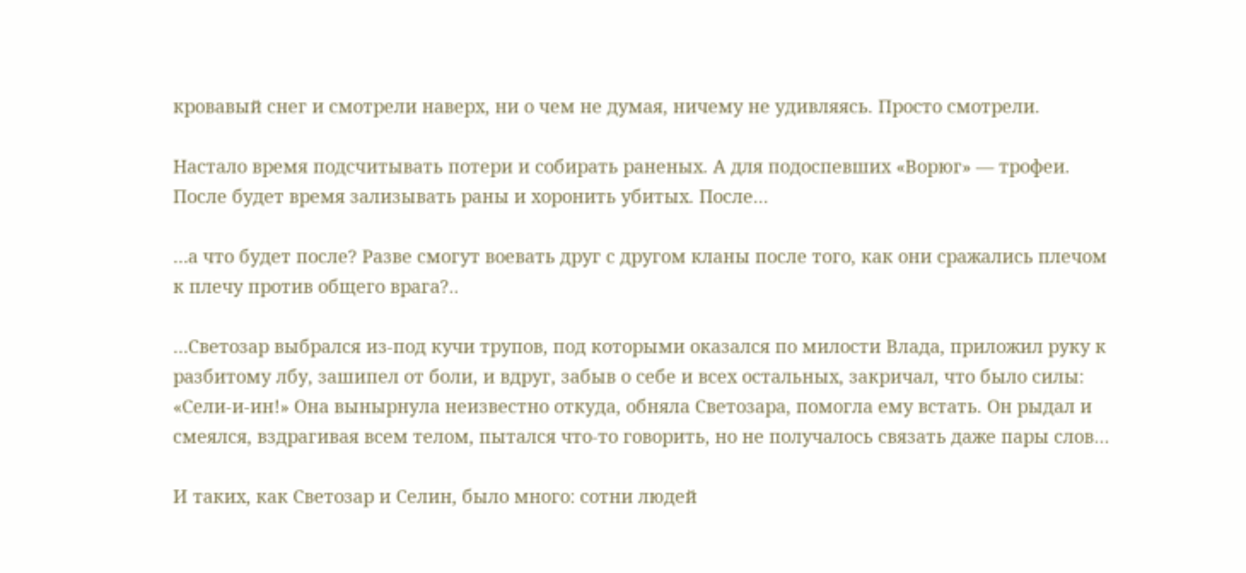кровавый снег и смотрели наверх, ни о чем не думая, ничему не удивляясь. Просто смотрели.

Настало время подсчитывать потери и собирать раненых. А для подоспевших «Ворюг» — трофеи. После будет время зализывать раны и хоронить убитых. После…

…а что будет после? Разве смогут воевать друг с другом кланы после того, как они сражались плечом к плечу против общего врага?..

…Светозар выбрался из-под кучи трупов, под которыми оказался по милости Влада, приложил руку к разбитому лбу, зашипел от боли, и вдруг, забыв о себе и всех остальных, закричал, что было силы: «Сели-и-ин!» Она вынырнула неизвестно откуда, обняла Светозара, помогла ему встать. Он рыдал и смеялся, вздрагивая всем телом, пытался что-то говорить, но не получалось связать даже пары слов…

И таких, как Светозар и Селин, было много: сотни людей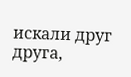искали друг друга,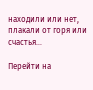находили или нет, плакали от горя или счастья…

Перейти на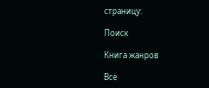страницу:

Поиск

Книга жанров

Все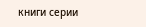книги серии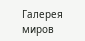Галерея миров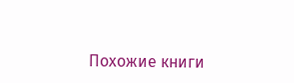Похожие книги